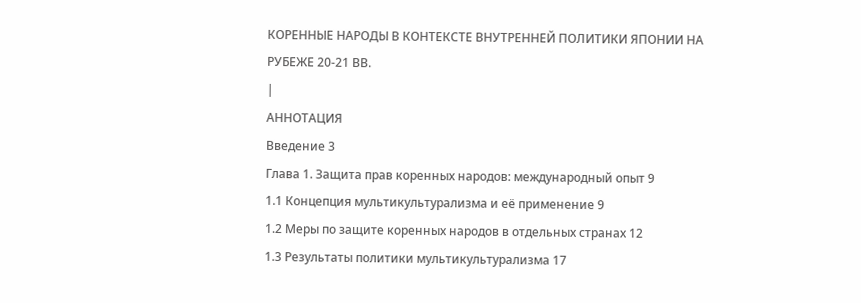КОРЕННЫЕ НАРОДЫ В КОНТЕКСТЕ ВНУТРЕННЕЙ ПОЛИТИКИ ЯПОНИИ НА РУБЕЖЕ 20-21 ВВ.
|
АННОТАЦИЯ
Введение 3
Глава 1. Защита прав коренных народов: международный опыт 9
1.1 Концепция мультикультурализма и её применение 9
1.2 Меры по защите коренных народов в отдельных странах 12
1.3 Результаты политики мультикультурализма 17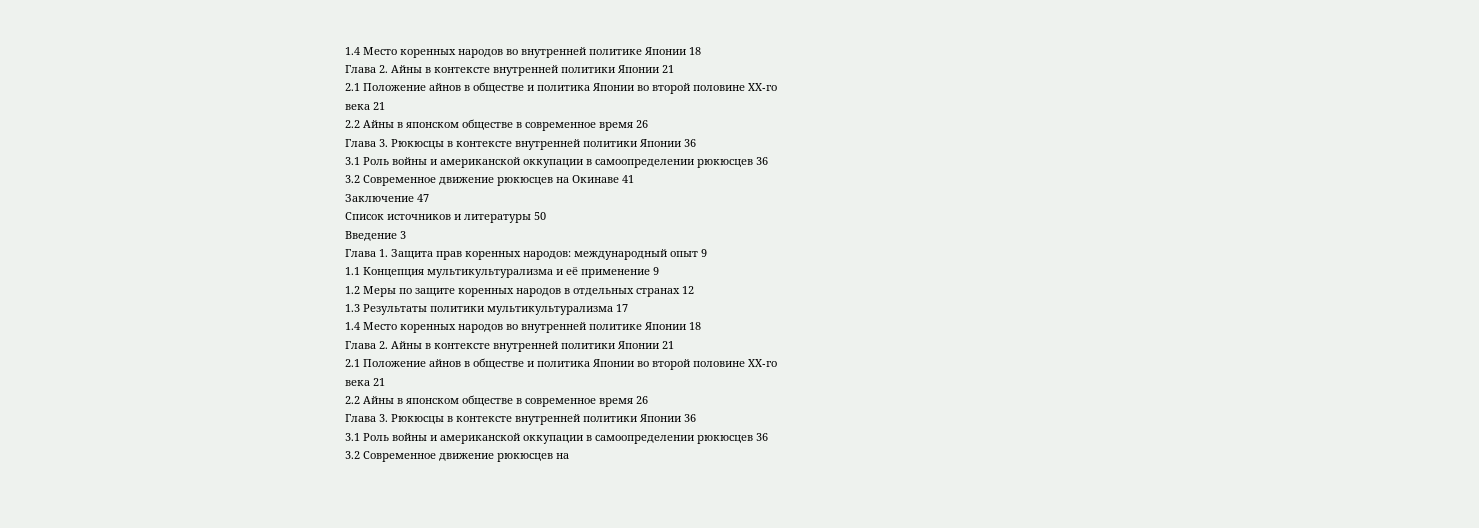1.4 Место коренных народов во внутренней политике Японии 18
Глава 2. Айны в контексте внутренней политики Японии 21
2.1 Положение айнов в обществе и политика Японии во второй половине XX-го
века 21
2.2 Айны в японском обществе в современное время 26
Глава 3. Рюкюсцы в контексте внутренней политики Японии 36
3.1 Роль войны и американской оккупации в самоопределении рюкюсцев 36
3.2 Современное движение рюкюсцев на Окинаве 41
Заключение 47
Список источников и литературы 50
Введение 3
Глава 1. Защита прав коренных народов: международный опыт 9
1.1 Концепция мультикультурализма и её применение 9
1.2 Меры по защите коренных народов в отдельных странах 12
1.3 Результаты политики мультикультурализма 17
1.4 Место коренных народов во внутренней политике Японии 18
Глава 2. Айны в контексте внутренней политики Японии 21
2.1 Положение айнов в обществе и политика Японии во второй половине XX-го
века 21
2.2 Айны в японском обществе в современное время 26
Глава 3. Рюкюсцы в контексте внутренней политики Японии 36
3.1 Роль войны и американской оккупации в самоопределении рюкюсцев 36
3.2 Современное движение рюкюсцев на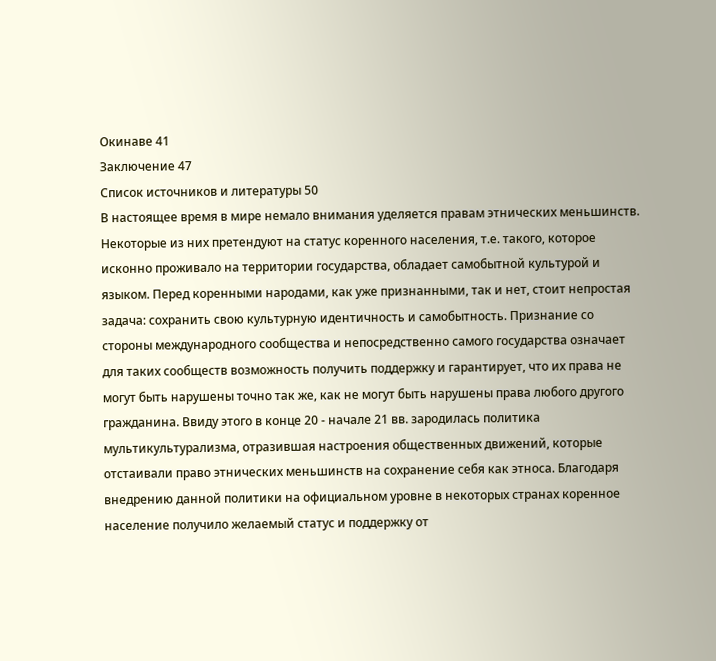Окинаве 41
Заключение 47
Список источников и литературы 50
В настоящее время в мире немало внимания уделяется правам этнических меньшинств. Некоторые из них претендуют на статус коренного населения, т.е. такого, которое исконно проживало на территории государства, обладает самобытной культурой и языком. Перед коренными народами, как уже признанными, так и нет, стоит непростая задача: сохранить свою культурную идентичность и самобытность. Признание со стороны международного сообщества и непосредственно самого государства означает для таких сообществ возможность получить поддержку и гарантирует, что их права не могут быть нарушены точно так же, как не могут быть нарушены права любого другого гражданина. Ввиду этого в конце 20 - начале 21 вв. зародилась политика мультикультурализма, отразившая настроения общественных движений, которые отстаивали право этнических меньшинств на сохранение себя как этноса. Благодаря внедрению данной политики на официальном уровне в некоторых странах коренное население получило желаемый статус и поддержку от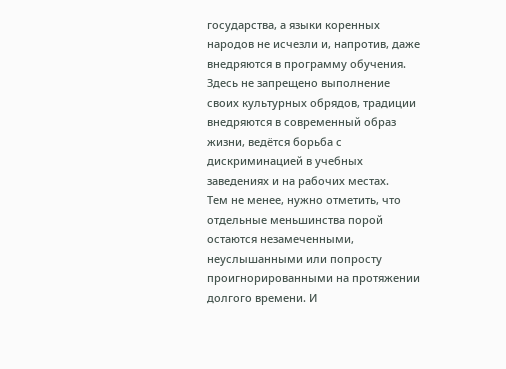государства, а языки коренных народов не исчезли и, напротив, даже внедряются в программу обучения. Здесь не запрещено выполнение своих культурных обрядов, традиции внедряются в современный образ жизни, ведётся борьба с дискриминацией в учебных заведениях и на рабочих местах.
Тем не менее, нужно отметить, что отдельные меньшинства порой остаются незамеченными, неуслышанными или попросту проигнорированными на протяжении долгого времени. И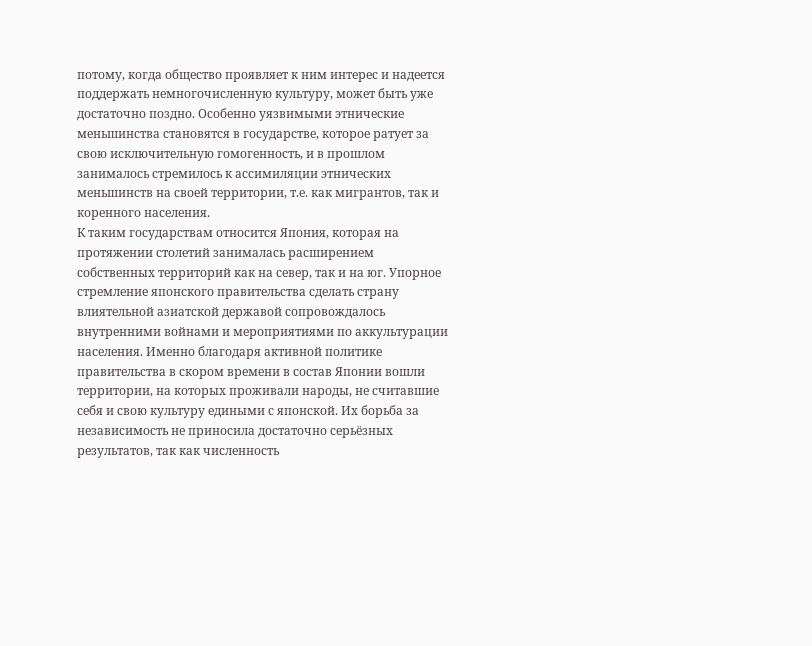потому, когда общество проявляет к ним интерес и надеется поддержать немногочисленную культуру, может быть уже достаточно поздно. Особенно уязвимыми этнические меньшинства становятся в государстве, которое ратует за свою исключительную гомогенность, и в прошлом занималось стремилось к ассимиляции этнических меньшинств на своей территории, т.е. как мигрантов, так и коренного населения.
К таким государствам относится Япония, которая на протяжении столетий занималась расширением собственных территорий как на север, так и на юг. Упорное стремление японского правительства сделать страну влиятельной азиатской державой сопровождалось внутренними войнами и мероприятиями по аккультурации населения. Именно благодаря активной политике правительства в скором времени в состав Японии вошли территории, на которых проживали народы, не считавшие себя и свою культуру едиными с японской. Их борьба за независимость не приносила достаточно серьёзных результатов, так как численность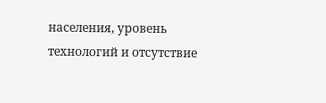населения, уровень технологий и отсутствие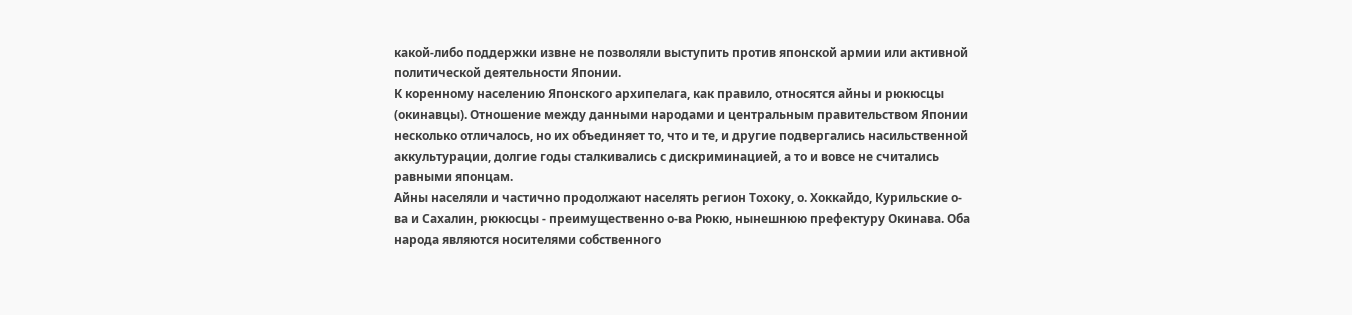какой-либо поддержки извне не позволяли выступить против японской армии или активной политической деятельности Японии.
К коренному населению Японского архипелага, как правило, относятся айны и рюкюсцы (окинавцы). Отношение между данными народами и центральным правительством Японии несколько отличалось, но их объединяет то, что и те, и другие подвергались насильственной аккультурации, долгие годы сталкивались с дискриминацией, а то и вовсе не считались равными японцам.
Айны населяли и частично продолжают населять регион Тохоку, о. Хоккайдо, Курильские о-ва и Сахалин, рюкюсцы - преимущественно о-ва Рюкю, нынешнюю префектуру Окинава. Оба народа являются носителями собственного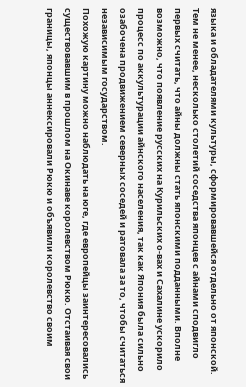языка и обладателями культуры, сформировавшейся отдельно от японской.
Тем не менее, несколько столетий соседства японцев с айнами сподвигло первых считать, что айны должны стать японскими подданными. Вполне возможно, что появление русских на Курильских о-вах и Сахалине ускорило процесс по аккультурации айнского населения, так как Япония была сильно озабочена продвижением северных соседей и ратовала за то, чтобы считаться независимым государством.
Похожую картину можно наблюдать на юге, где европейцы заинтересовались существовавшим в прошлом на Окинаве королевством Рюкю. Отстаивая свои границы, японцы аннексировали Рюкю и объявили королевство своим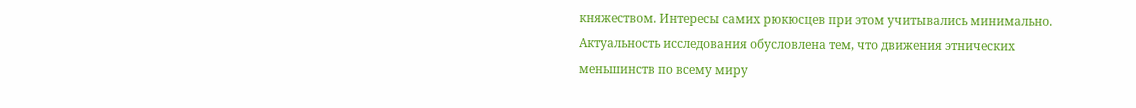княжеством. Интересы самих рюкюсцев при этом учитывались минимально.
Актуальность исследования обусловлена тем, что движения этнических меньшинств по всему миру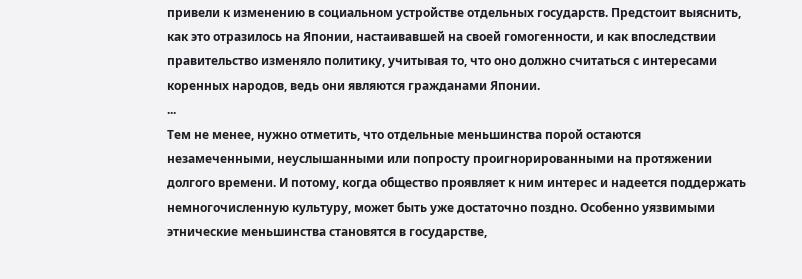привели к изменению в социальном устройстве отдельных государств. Предстоит выяснить, как это отразилось на Японии, настаивавшей на своей гомогенности, и как впоследствии правительство изменяло политику, учитывая то, что оно должно считаться с интересами коренных народов, ведь они являются гражданами Японии.
...
Тем не менее, нужно отметить, что отдельные меньшинства порой остаются незамеченными, неуслышанными или попросту проигнорированными на протяжении долгого времени. И потому, когда общество проявляет к ним интерес и надеется поддержать немногочисленную культуру, может быть уже достаточно поздно. Особенно уязвимыми этнические меньшинства становятся в государстве,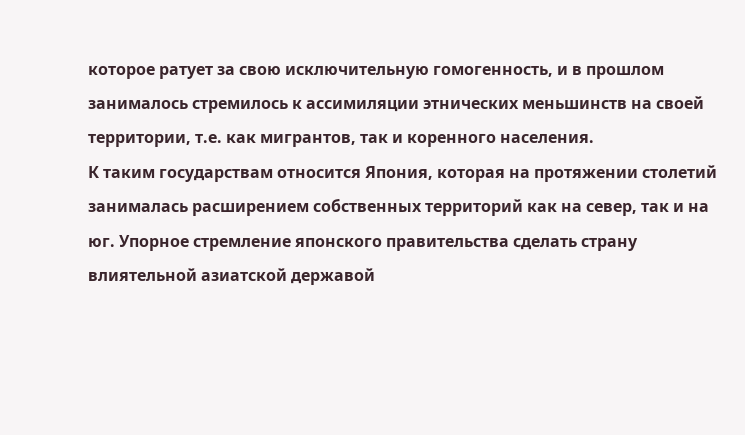которое ратует за свою исключительную гомогенность, и в прошлом занималось стремилось к ассимиляции этнических меньшинств на своей территории, т.е. как мигрантов, так и коренного населения.
К таким государствам относится Япония, которая на протяжении столетий занималась расширением собственных территорий как на север, так и на юг. Упорное стремление японского правительства сделать страну влиятельной азиатской державой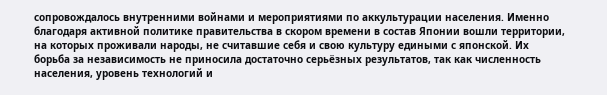сопровождалось внутренними войнами и мероприятиями по аккультурации населения. Именно благодаря активной политике правительства в скором времени в состав Японии вошли территории, на которых проживали народы, не считавшие себя и свою культуру едиными с японской. Их борьба за независимость не приносила достаточно серьёзных результатов, так как численность населения, уровень технологий и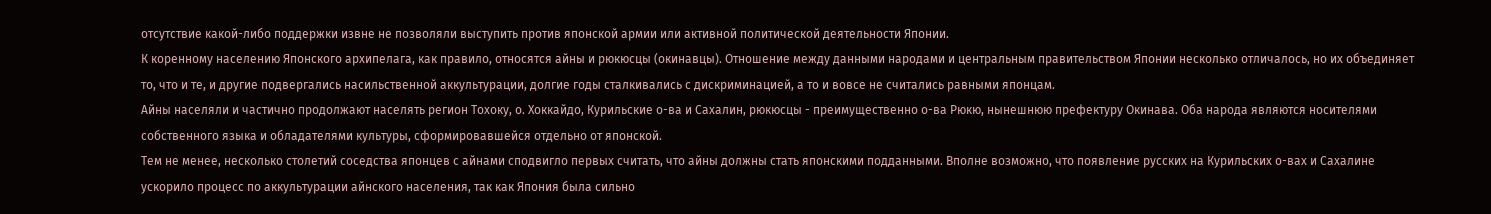отсутствие какой-либо поддержки извне не позволяли выступить против японской армии или активной политической деятельности Японии.
К коренному населению Японского архипелага, как правило, относятся айны и рюкюсцы (окинавцы). Отношение между данными народами и центральным правительством Японии несколько отличалось, но их объединяет то, что и те, и другие подвергались насильственной аккультурации, долгие годы сталкивались с дискриминацией, а то и вовсе не считались равными японцам.
Айны населяли и частично продолжают населять регион Тохоку, о. Хоккайдо, Курильские о-ва и Сахалин, рюкюсцы - преимущественно о-ва Рюкю, нынешнюю префектуру Окинава. Оба народа являются носителями собственного языка и обладателями культуры, сформировавшейся отдельно от японской.
Тем не менее, несколько столетий соседства японцев с айнами сподвигло первых считать, что айны должны стать японскими подданными. Вполне возможно, что появление русских на Курильских о-вах и Сахалине ускорило процесс по аккультурации айнского населения, так как Япония была сильно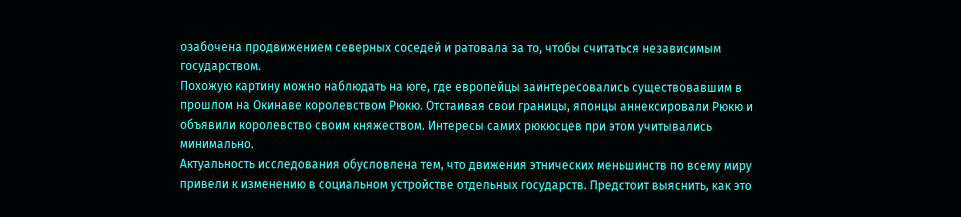озабочена продвижением северных соседей и ратовала за то, чтобы считаться независимым государством.
Похожую картину можно наблюдать на юге, где европейцы заинтересовались существовавшим в прошлом на Окинаве королевством Рюкю. Отстаивая свои границы, японцы аннексировали Рюкю и объявили королевство своим княжеством. Интересы самих рюкюсцев при этом учитывались минимально.
Актуальность исследования обусловлена тем, что движения этнических меньшинств по всему миру привели к изменению в социальном устройстве отдельных государств. Предстоит выяснить, как это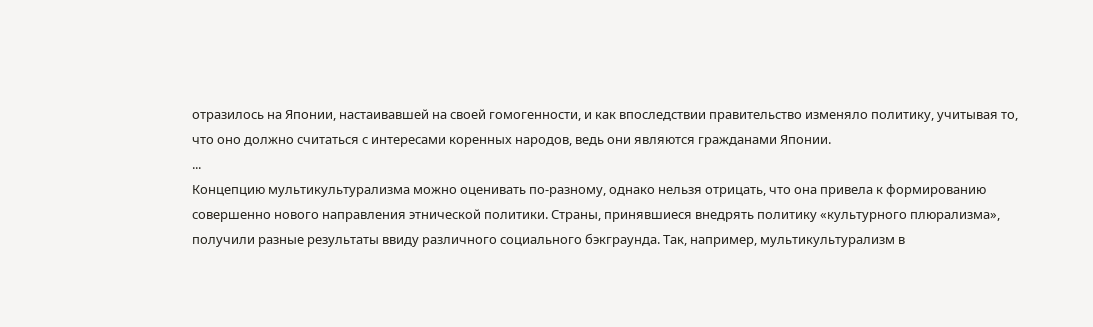отразилось на Японии, настаивавшей на своей гомогенности, и как впоследствии правительство изменяло политику, учитывая то, что оно должно считаться с интересами коренных народов, ведь они являются гражданами Японии.
...
Концепцию мультикультурализма можно оценивать по-разному, однако нельзя отрицать, что она привела к формированию совершенно нового направления этнической политики. Страны, принявшиеся внедрять политику «культурного плюрализма», получили разные результаты ввиду различного социального бэкграунда. Так, например, мультикультурализм в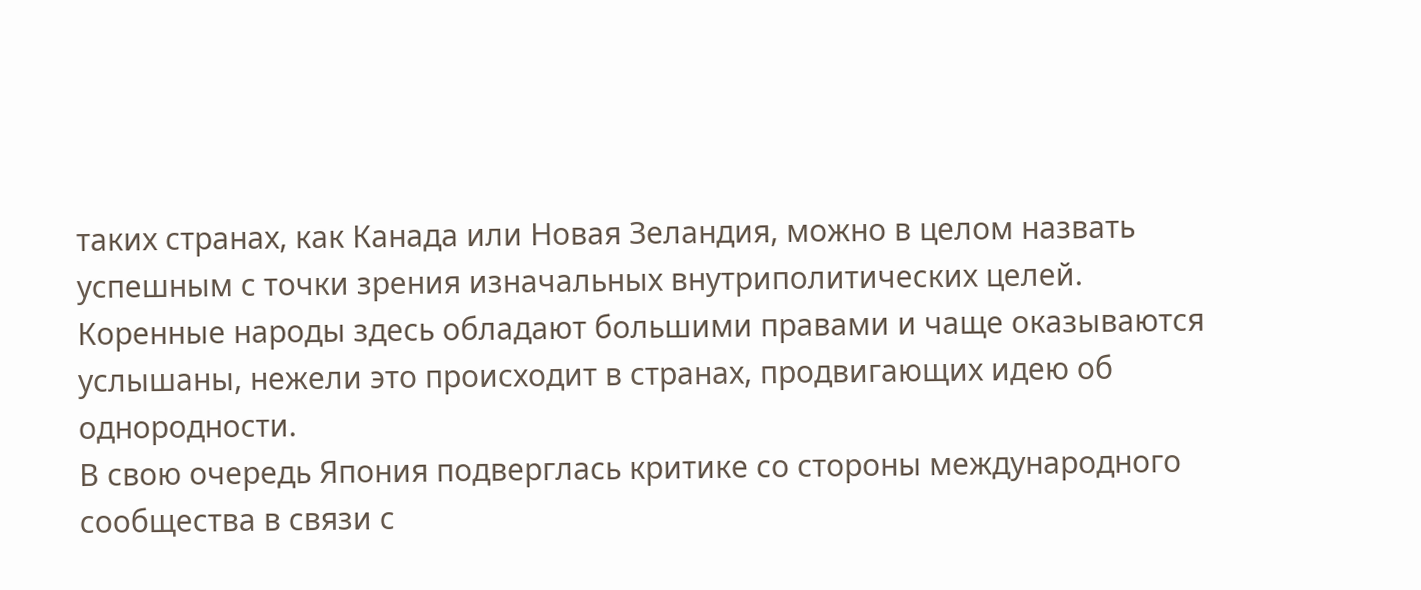таких странах, как Канада или Новая Зеландия, можно в целом назвать успешным с точки зрения изначальных внутриполитических целей. Коренные народы здесь обладают большими правами и чаще оказываются услышаны, нежели это происходит в странах, продвигающих идею об однородности.
В свою очередь Япония подверглась критике со стороны международного сообщества в связи с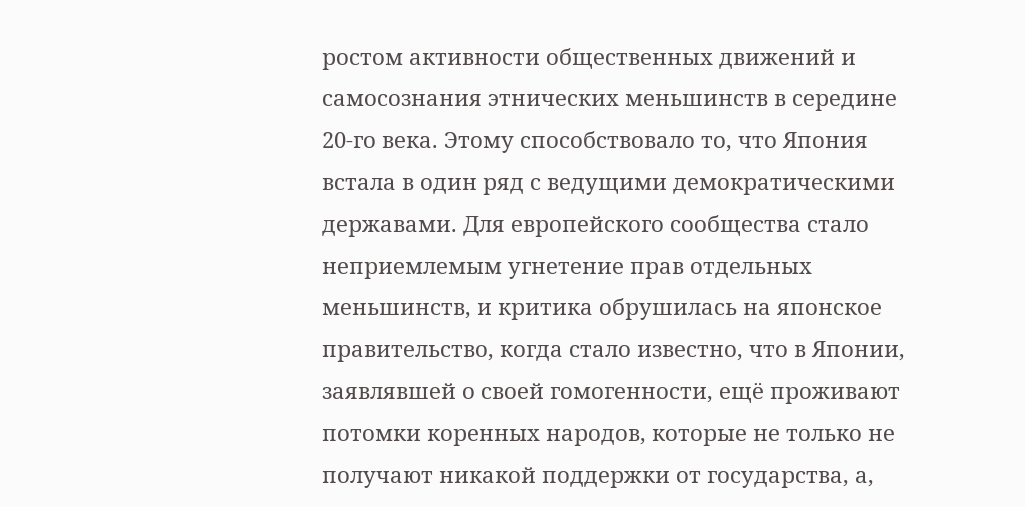ростом активности общественных движений и самосознания этнических меньшинств в середине 20-го века. Этому способствовало то, что Япония встала в один ряд с ведущими демократическими державами. Для европейского сообщества стало неприемлемым угнетение прав отдельных меньшинств, и критика обрушилась на японское правительство, когда стало известно, что в Японии, заявлявшей о своей гомогенности, ещё проживают потомки коренных народов, которые не только не получают никакой поддержки от государства, а,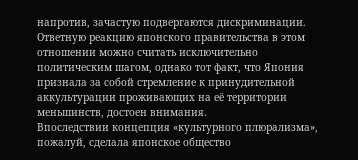напротив, зачастую подвергаются дискриминации. Ответную реакцию японского правительства в этом отношении можно считать исключительно политическим шагом, однако тот факт, что Япония признала за собой стремление к принудительной аккультурации проживающих на её территории меньшинств, достоен внимания.
Впоследствии концепция «культурного плюрализма», пожалуй, сделала японское общество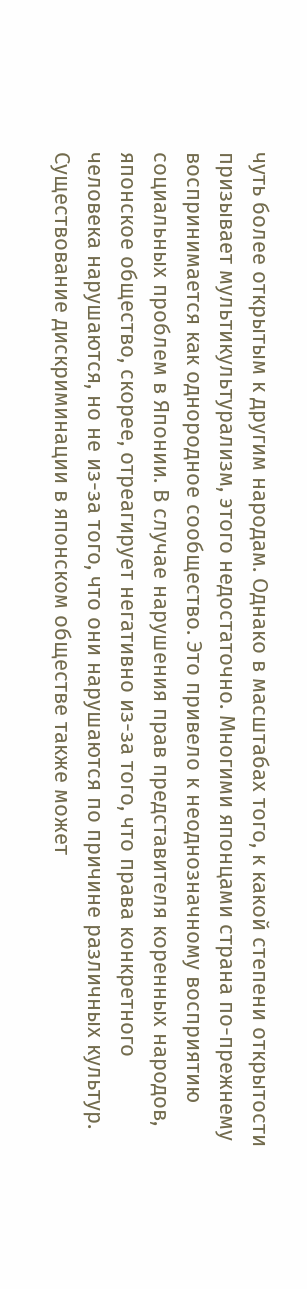чуть более открытым к другим народам. Однако в масштабах того, к какой степени открытости призывает мультикультурализм, этого недостаточно. Многими японцами страна по-прежнему воспринимается как однородное сообщество. Это привело к неоднозначному восприятию социальных проблем в Японии. В случае нарушения прав представителя коренных народов, японское общество, скорее, отреагирует негативно из-за того, что права конкретного человека нарушаются, но не из-за того, что они нарушаются по причине различных культур. Существование дискриминации в японском обществе также может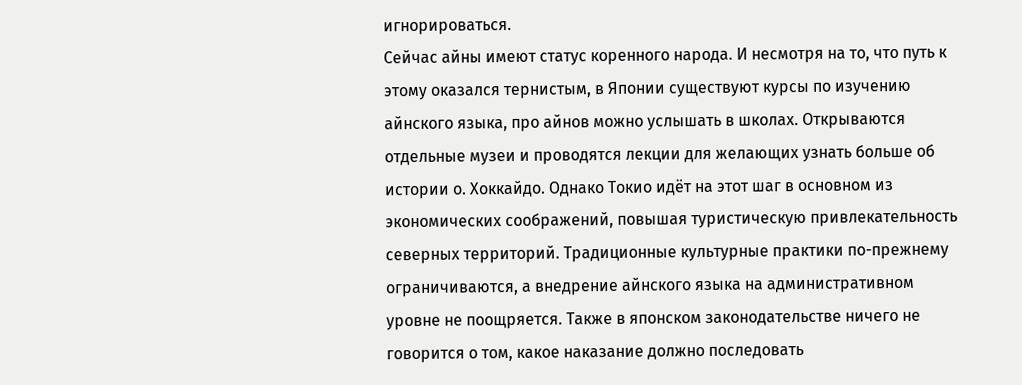игнорироваться.
Сейчас айны имеют статус коренного народа. И несмотря на то, что путь к этому оказался тернистым, в Японии существуют курсы по изучению айнского языка, про айнов можно услышать в школах. Открываются отдельные музеи и проводятся лекции для желающих узнать больше об истории о. Хоккайдо. Однако Токио идёт на этот шаг в основном из экономических соображений, повышая туристическую привлекательность северных территорий. Традиционные культурные практики по-прежнему ограничиваются, а внедрение айнского языка на административном уровне не поощряется. Также в японском законодательстве ничего не говорится о том, какое наказание должно последовать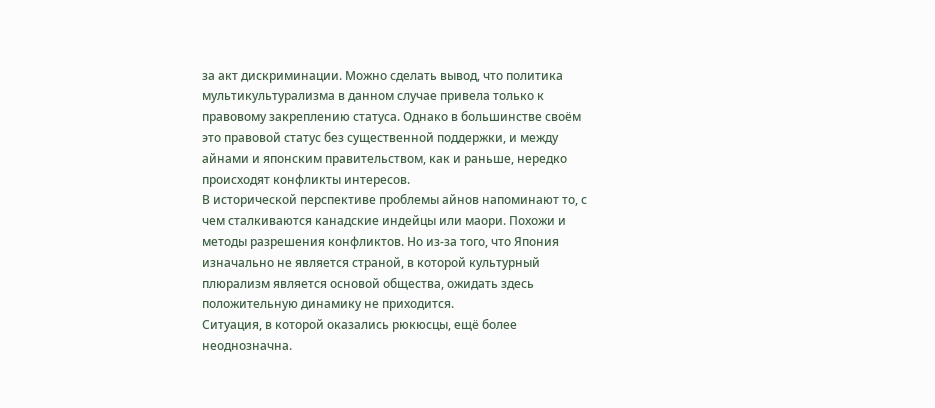за акт дискриминации. Можно сделать вывод, что политика мультикультурализма в данном случае привела только к правовому закреплению статуса. Однако в большинстве своём это правовой статус без существенной поддержки, и между айнами и японским правительством, как и раньше, нередко происходят конфликты интересов.
В исторической перспективе проблемы айнов напоминают то, с чем сталкиваются канадские индейцы или маори. Похожи и методы разрешения конфликтов. Но из-за того, что Япония изначально не является страной, в которой культурный плюрализм является основой общества, ожидать здесь положительную динамику не приходится.
Ситуация, в которой оказались рюкюсцы, ещё более неоднозначна.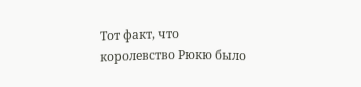Тот факт, что королевство Рюкю было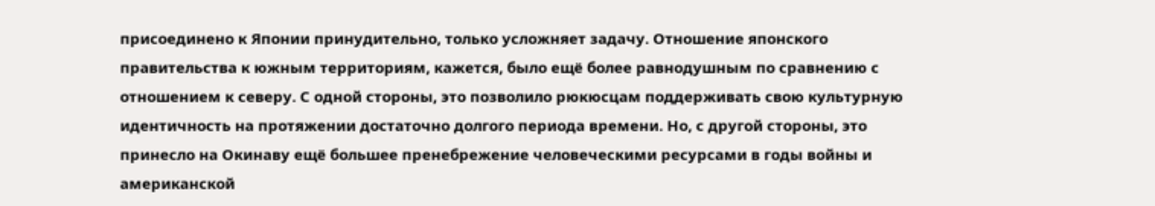присоединено к Японии принудительно, только усложняет задачу. Отношение японского правительства к южным территориям, кажется, было ещё более равнодушным по сравнению с отношением к северу. С одной стороны, это позволило рюкюсцам поддерживать свою культурную идентичность на протяжении достаточно долгого периода времени. Но, с другой стороны, это принесло на Окинаву ещё большее пренебрежение человеческими ресурсами в годы войны и американской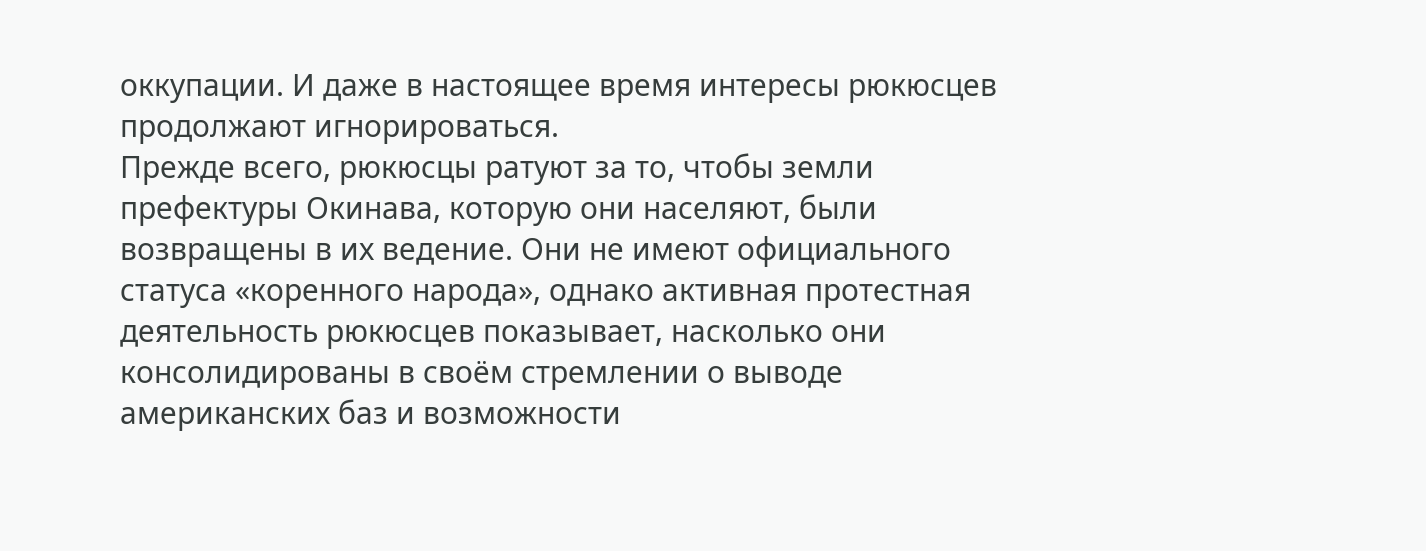оккупации. И даже в настоящее время интересы рюкюсцев продолжают игнорироваться.
Прежде всего, рюкюсцы ратуют за то, чтобы земли префектуры Окинава, которую они населяют, были возвращены в их ведение. Они не имеют официального статуса «коренного народа», однако активная протестная деятельность рюкюсцев показывает, насколько они консолидированы в своём стремлении о выводе американских баз и возможности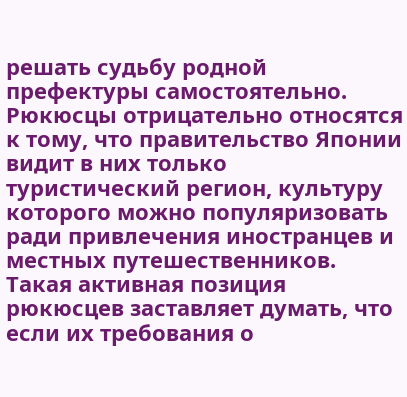решать судьбу родной префектуры самостоятельно. Рюкюсцы отрицательно относятся к тому, что правительство Японии видит в них только туристический регион, культуру которого можно популяризовать ради привлечения иностранцев и местных путешественников.
Такая активная позиция рюкюсцев заставляет думать, что если их требования о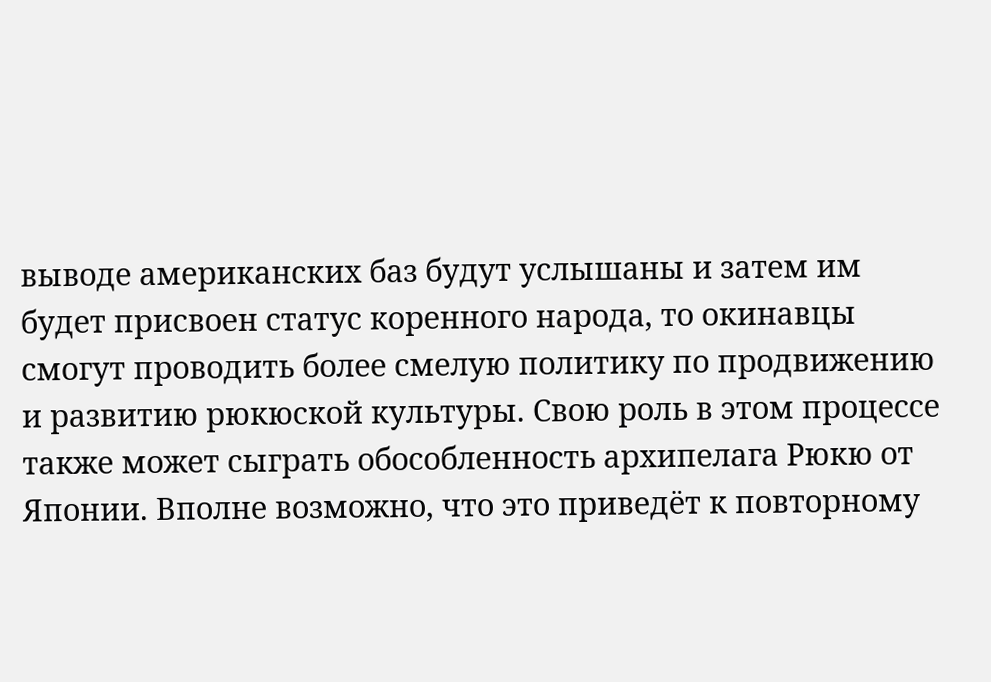выводе американских баз будут услышаны и затем им будет присвоен статус коренного народа, то окинавцы смогут проводить более смелую политику по продвижению и развитию рюкюской культуры. Свою роль в этом процессе также может сыграть обособленность архипелага Рюкю от Японии. Вполне возможно, что это приведёт к повторному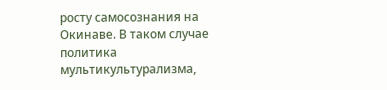росту самосознания на Окинаве. В таком случае политика мультикультурализма,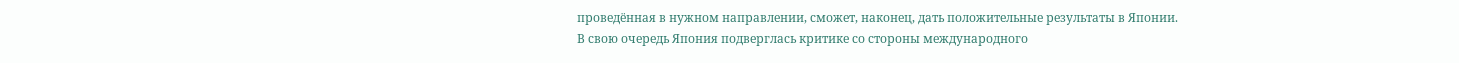проведённая в нужном направлении, сможет, наконец, дать положительные результаты в Японии.
В свою очередь Япония подверглась критике со стороны международного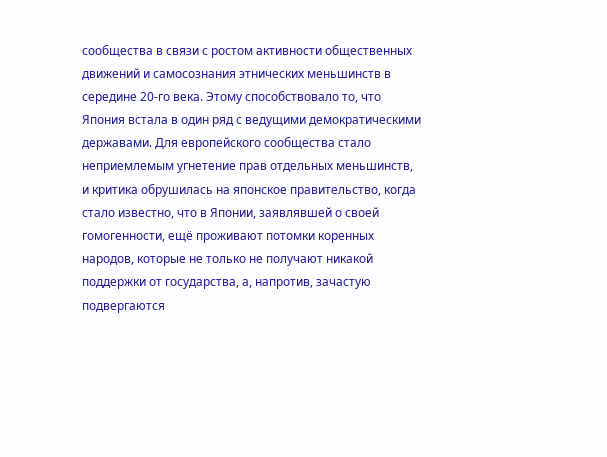сообщества в связи с ростом активности общественных движений и самосознания этнических меньшинств в середине 20-го века. Этому способствовало то, что Япония встала в один ряд с ведущими демократическими державами. Для европейского сообщества стало неприемлемым угнетение прав отдельных меньшинств, и критика обрушилась на японское правительство, когда стало известно, что в Японии, заявлявшей о своей гомогенности, ещё проживают потомки коренных народов, которые не только не получают никакой поддержки от государства, а, напротив, зачастую подвергаются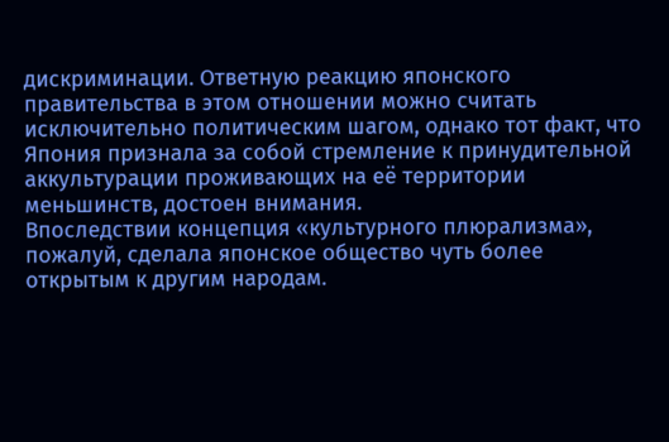дискриминации. Ответную реакцию японского правительства в этом отношении можно считать исключительно политическим шагом, однако тот факт, что Япония признала за собой стремление к принудительной аккультурации проживающих на её территории меньшинств, достоен внимания.
Впоследствии концепция «культурного плюрализма», пожалуй, сделала японское общество чуть более открытым к другим народам.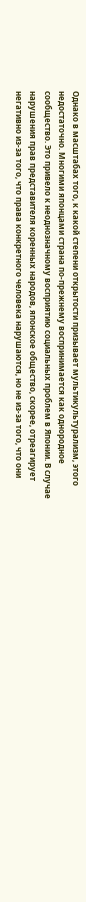Однако в масштабах того, к какой степени открытости призывает мультикультурализм, этого недостаточно. Многими японцами страна по-прежнему воспринимается как однородное сообщество. Это привело к неоднозначному восприятию социальных проблем в Японии. В случае нарушения прав представителя коренных народов, японское общество, скорее, отреагирует негативно из-за того, что права конкретного человека нарушаются, но не из-за того, что они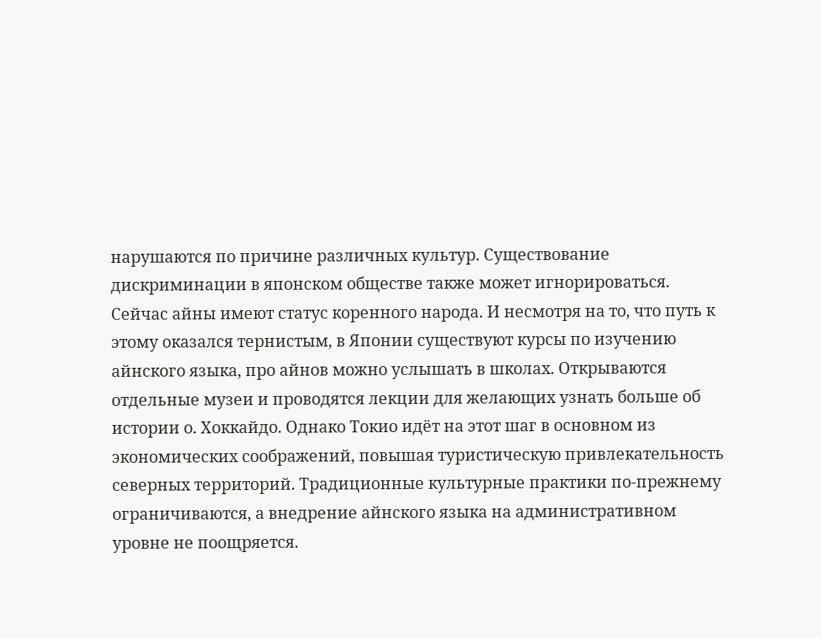нарушаются по причине различных культур. Существование дискриминации в японском обществе также может игнорироваться.
Сейчас айны имеют статус коренного народа. И несмотря на то, что путь к этому оказался тернистым, в Японии существуют курсы по изучению айнского языка, про айнов можно услышать в школах. Открываются отдельные музеи и проводятся лекции для желающих узнать больше об истории о. Хоккайдо. Однако Токио идёт на этот шаг в основном из экономических соображений, повышая туристическую привлекательность северных территорий. Традиционные культурные практики по-прежнему ограничиваются, а внедрение айнского языка на административном уровне не поощряется.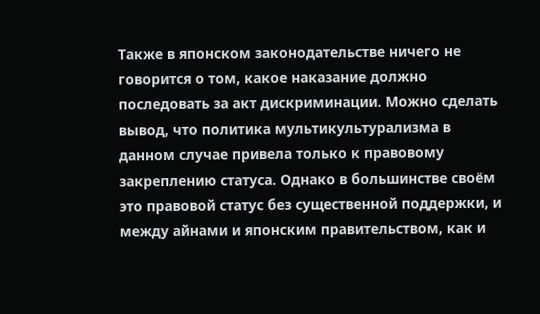Также в японском законодательстве ничего не говорится о том, какое наказание должно последовать за акт дискриминации. Можно сделать вывод, что политика мультикультурализма в данном случае привела только к правовому закреплению статуса. Однако в большинстве своём это правовой статус без существенной поддержки, и между айнами и японским правительством, как и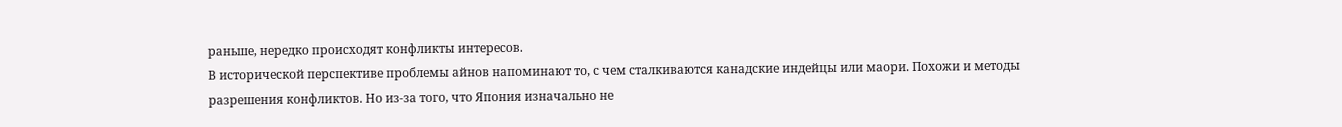раньше, нередко происходят конфликты интересов.
В исторической перспективе проблемы айнов напоминают то, с чем сталкиваются канадские индейцы или маори. Похожи и методы разрешения конфликтов. Но из-за того, что Япония изначально не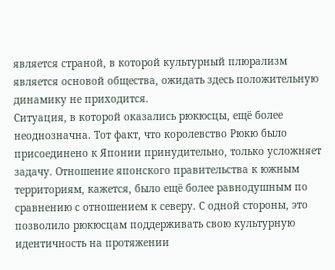является страной, в которой культурный плюрализм является основой общества, ожидать здесь положительную динамику не приходится.
Ситуация, в которой оказались рюкюсцы, ещё более неоднозначна. Тот факт, что королевство Рюкю было присоединено к Японии принудительно, только усложняет задачу. Отношение японского правительства к южным территориям, кажется, было ещё более равнодушным по сравнению с отношением к северу. С одной стороны, это позволило рюкюсцам поддерживать свою культурную идентичность на протяжении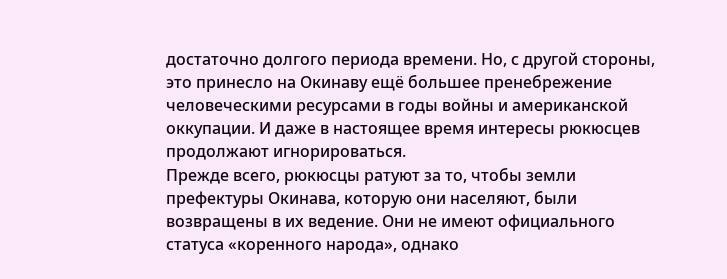достаточно долгого периода времени. Но, с другой стороны, это принесло на Окинаву ещё большее пренебрежение человеческими ресурсами в годы войны и американской оккупации. И даже в настоящее время интересы рюкюсцев продолжают игнорироваться.
Прежде всего, рюкюсцы ратуют за то, чтобы земли префектуры Окинава, которую они населяют, были возвращены в их ведение. Они не имеют официального статуса «коренного народа», однако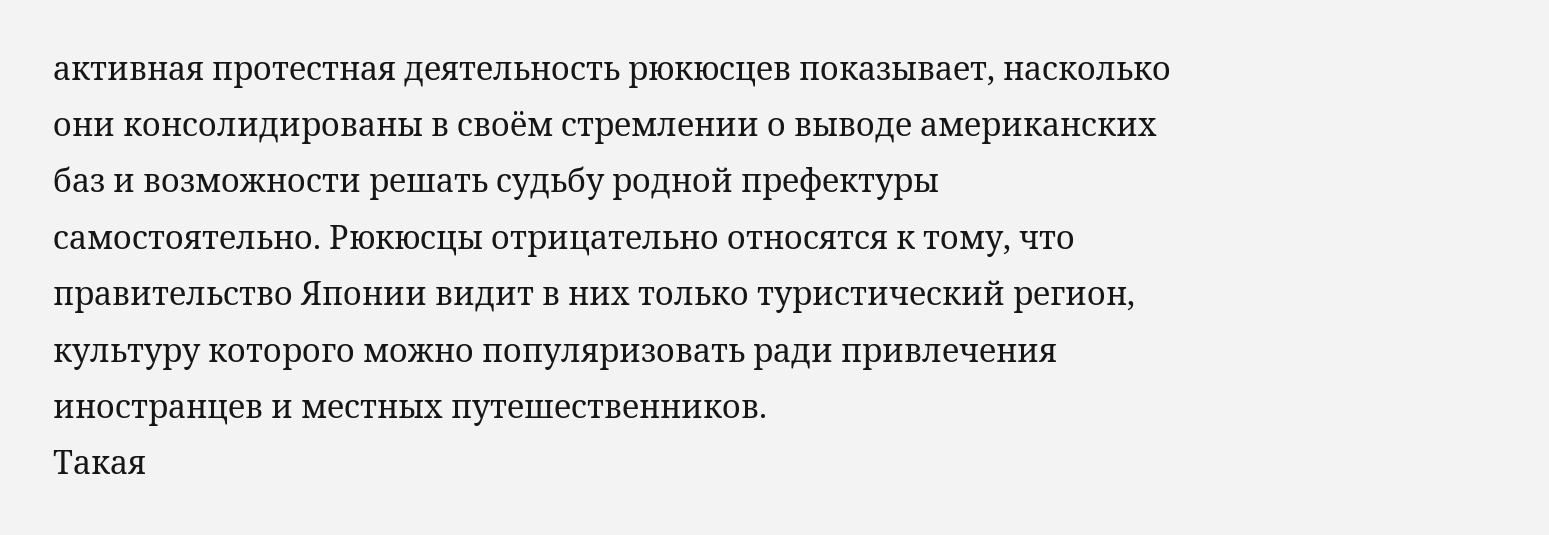активная протестная деятельность рюкюсцев показывает, насколько они консолидированы в своём стремлении о выводе американских баз и возможности решать судьбу родной префектуры самостоятельно. Рюкюсцы отрицательно относятся к тому, что правительство Японии видит в них только туристический регион, культуру которого можно популяризовать ради привлечения иностранцев и местных путешественников.
Такая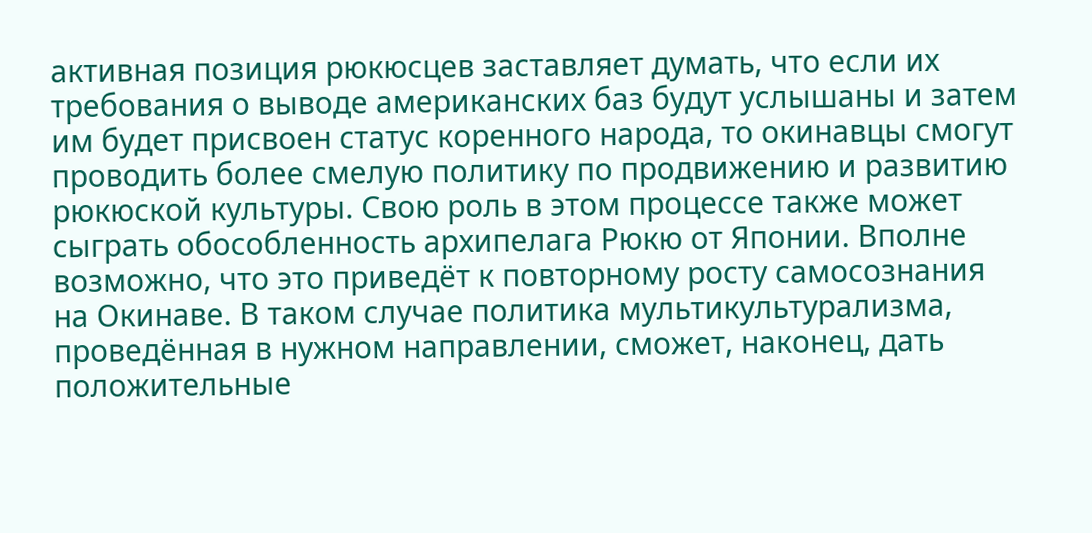активная позиция рюкюсцев заставляет думать, что если их требования о выводе американских баз будут услышаны и затем им будет присвоен статус коренного народа, то окинавцы смогут проводить более смелую политику по продвижению и развитию рюкюской культуры. Свою роль в этом процессе также может сыграть обособленность архипелага Рюкю от Японии. Вполне возможно, что это приведёт к повторному росту самосознания на Окинаве. В таком случае политика мультикультурализма, проведённая в нужном направлении, сможет, наконец, дать положительные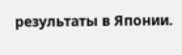результаты в Японии.